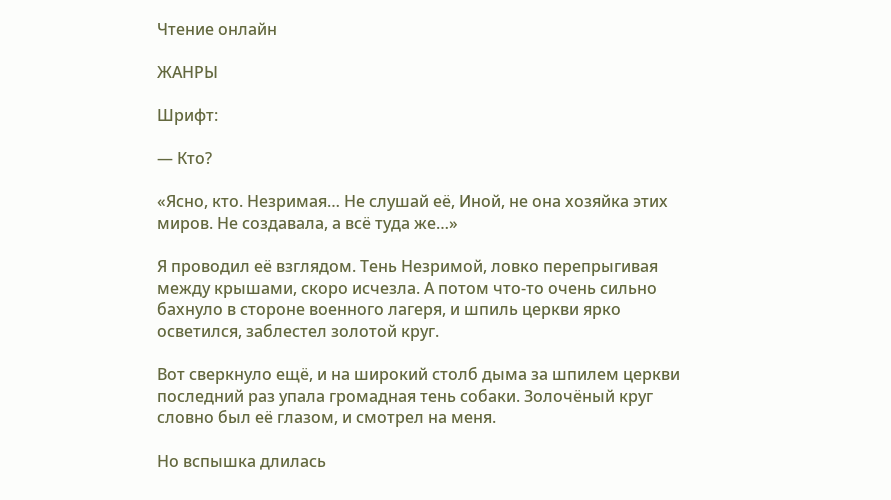Чтение онлайн

ЖАНРЫ

Шрифт:

— Кто?

«Ясно, кто. Незримая… Не слушай её, Иной, не она хозяйка этих миров. Не создавала, а всё туда же…»

Я проводил её взглядом. Тень Незримой, ловко перепрыгивая между крышами, скоро исчезла. А потом что-то очень сильно бахнуло в стороне военного лагеря, и шпиль церкви ярко осветился, заблестел золотой круг.

Вот сверкнуло ещё, и на широкий столб дыма за шпилем церкви последний раз упала громадная тень собаки. Золочёный круг словно был её глазом, и смотрел на меня.

Но вспышка длилась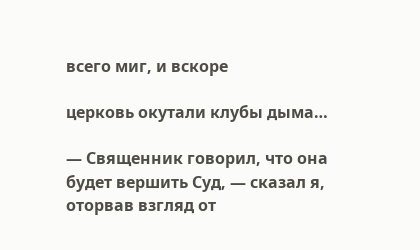всего миг, и вскоре

церковь окутали клубы дыма…

— Священник говорил, что она будет вершить Суд, — сказал я, оторвав взгляд от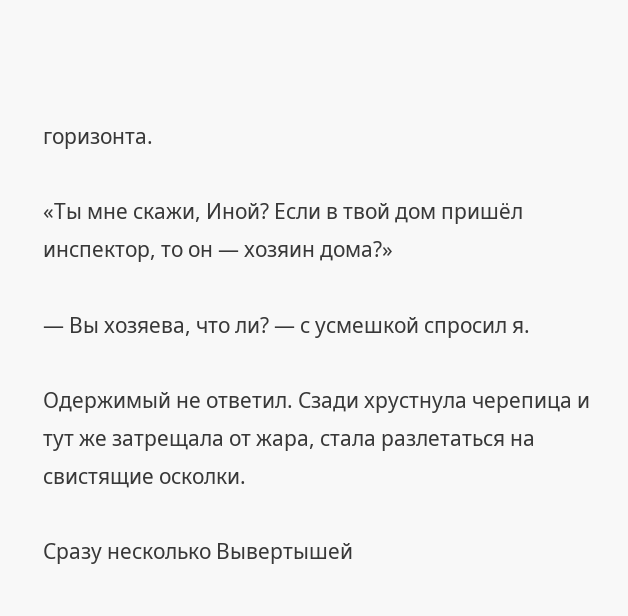горизонта.

«Ты мне скажи, Иной? Если в твой дом пришёл инспектор, то он — хозяин дома?»

— Вы хозяева, что ли? — с усмешкой спросил я.

Одержимый не ответил. Сзади хрустнула черепица и тут же затрещала от жара, стала разлетаться на свистящие осколки.

Сразу несколько Вывертышей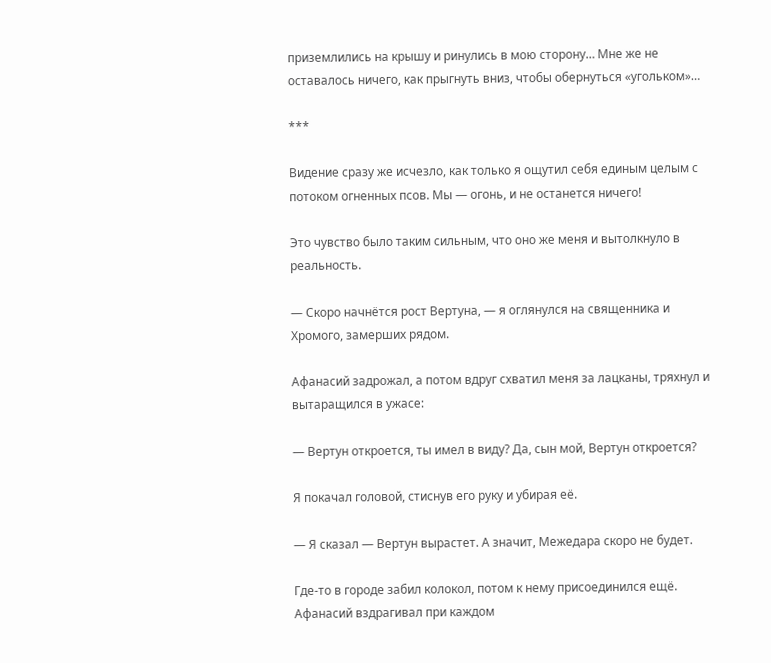приземлились на крышу и ринулись в мою сторону… Мне же не оставалось ничего, как прыгнуть вниз, чтобы обернуться «угольком»…

***

Видение сразу же исчезло, как только я ощутил себя единым целым с потоком огненных псов. Мы — огонь, и не останется ничего!

Это чувство было таким сильным, что оно же меня и вытолкнуло в реальность.

— Скоро начнётся рост Вертуна, — я оглянулся на священника и Хромого, замерших рядом.

Афанасий задрожал, а потом вдруг схватил меня за лацканы, тряхнул и вытаращился в ужасе:

— Вертун откроется, ты имел в виду? Да, сын мой, Вертун откроется?

Я покачал головой, стиснув его руку и убирая её.

— Я сказал — Вертун вырастет. А значит, Межедара скоро не будет.

Где-то в городе забил колокол, потом к нему присоединился ещё. Афанасий вздрагивал при каждом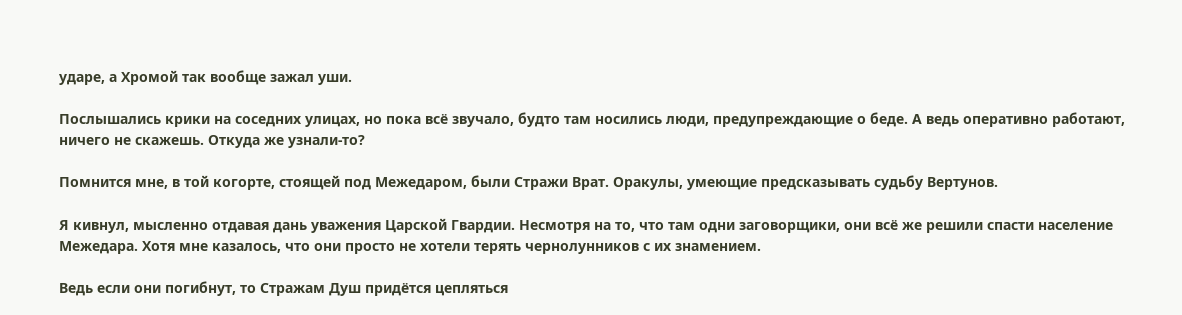ударе, а Хромой так вообще зажал уши.

Послышались крики на соседних улицах, но пока всё звучало, будто там носились люди, предупреждающие о беде. А ведь оперативно работают, ничего не скажешь. Откуда же узнали-то?

Помнится мне, в той когорте, стоящей под Межедаром, были Стражи Врат. Оракулы, умеющие предсказывать судьбу Вертунов.

Я кивнул, мысленно отдавая дань уважения Царской Гвардии. Несмотря на то, что там одни заговорщики, они всё же решили спасти население Межедара. Хотя мне казалось, что они просто не хотели терять чернолунников с их знамением.

Ведь если они погибнут, то Стражам Душ придётся цепляться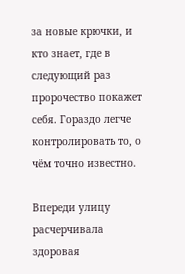за новые крючки, и кто знает, где в следующий раз пророчество покажет себя. Гораздо легче контролировать то, о чём точно известно.

Впереди улицу расчерчивала здоровая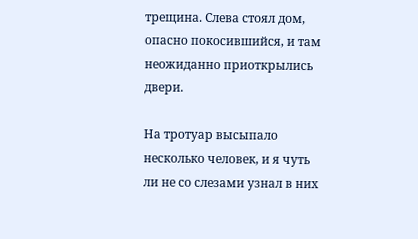трещина. Слева стоял дом, опасно покосившийся, и там неожиданно приоткрылись двери.

На тротуар высыпало несколько человек, и я чуть ли не со слезами узнал в них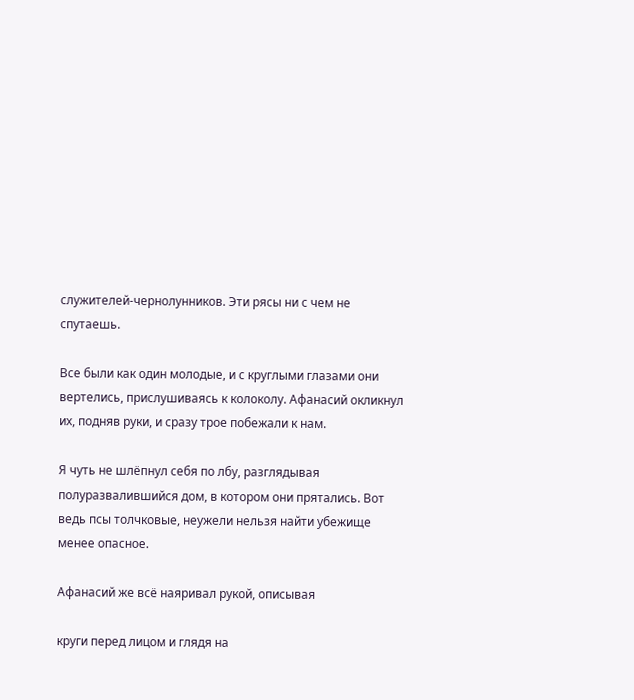служителей-чернолунников. Эти рясы ни с чем не спутаешь.

Все были как один молодые, и с круглыми глазами они вертелись, прислушиваясь к колоколу. Афанасий окликнул их, подняв руки, и сразу трое побежали к нам.

Я чуть не шлёпнул себя по лбу, разглядывая полуразвалившийся дом, в котором они прятались. Вот ведь псы толчковые, неужели нельзя найти убежище менее опасное.

Афанасий же всё наяривал рукой, описывая

круги перед лицом и глядя на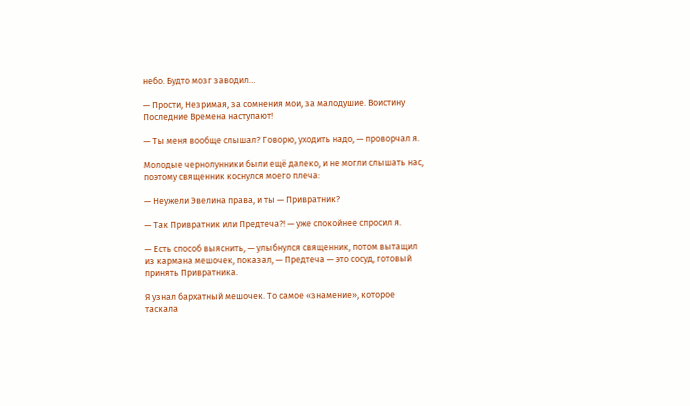небо. Будто мозг заводил…

— Прости, Незримая, за сомнения мои, за малодушие. Воистину Последние Времена наступают!

— Ты меня вообще слышал? Говорю, уходить надо, — проворчал я.

Молодые чернолунники были ещё далеко, и не могли слышать нас, поэтому священник коснулся моего плеча:

— Неужели Эвелина права, и ты — Привратник?

— Так Привратник или Предтеча?! — уже спокойнее спросил я.

— Есть способ выяснить, — улыбнулся священник, потом вытащил из кармана мешочек, показал, — Предтеча — это сосуд, готовый принять Привратника.

Я узнал бархатный мешочек. То самое «знамение», которое таскала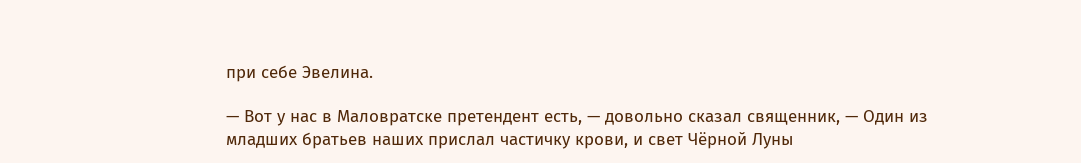при себе Эвелина.

— Вот у нас в Маловратске претендент есть, — довольно сказал священник, — Один из младших братьев наших прислал частичку крови, и свет Чёрной Луны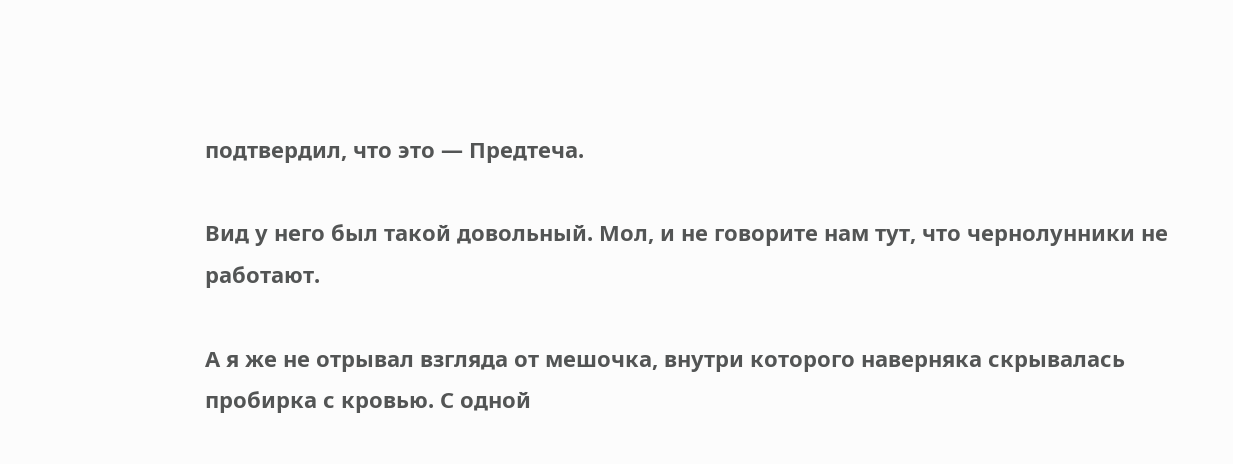подтвердил, что это — Предтеча.

Вид у него был такой довольный. Мол, и не говорите нам тут, что чернолунники не работают.

А я же не отрывал взгляда от мешочка, внутри которого наверняка скрывалась пробирка с кровью. С одной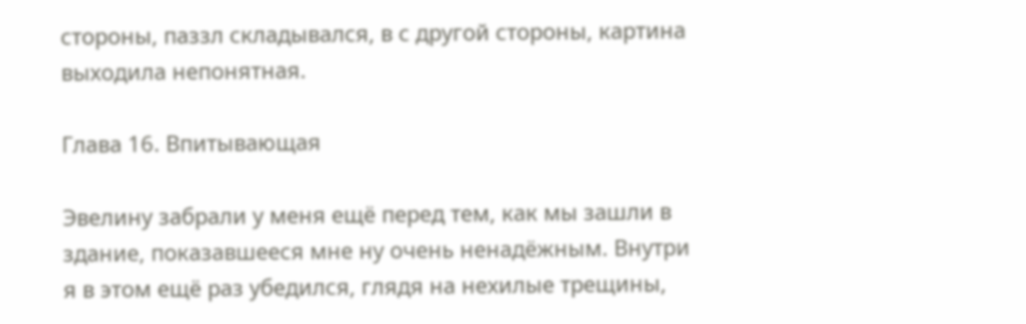стороны, паззл складывался, в с другой стороны, картина выходила непонятная.

Глава 16. Впитывающая

Эвелину забрали у меня ещё перед тем, как мы зашли в здание, показавшееся мне ну очень ненадёжным. Внутри я в этом ещё раз убедился, глядя на нехилые трещины,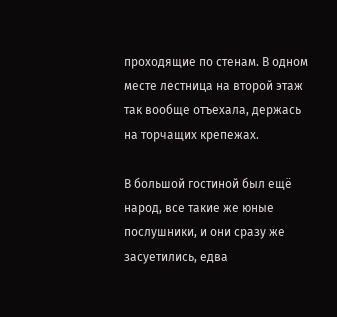проходящие по стенам. В одном месте лестница на второй этаж так вообще отъехала, держась на торчащих крепежах.

В большой гостиной был ещё народ, все такие же юные послушники, и они сразу же засуетились, едва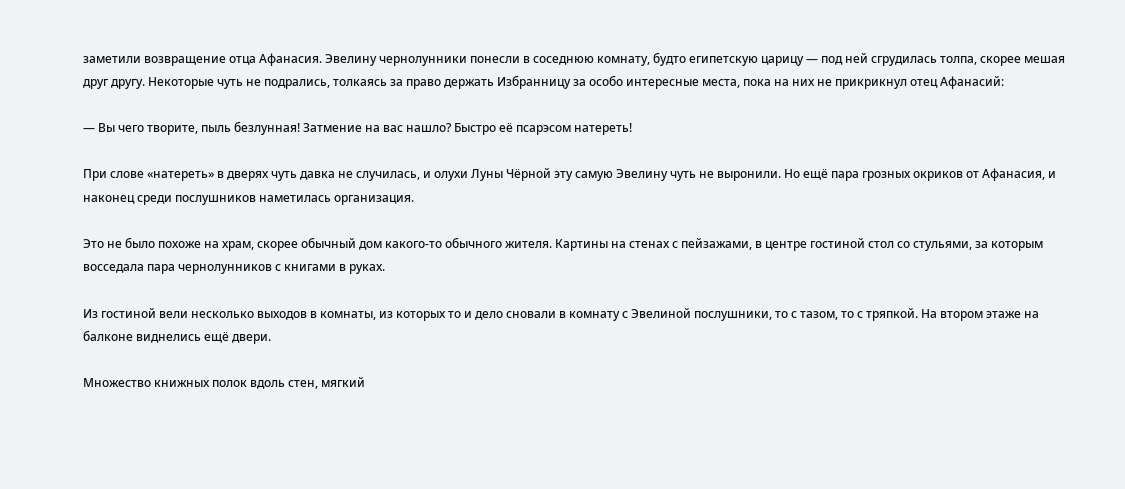заметили возвращение отца Афанасия. Эвелину чернолунники понесли в соседнюю комнату, будто египетскую царицу — под ней сгрудилась толпа, скорее мешая друг другу. Некоторые чуть не подрались, толкаясь за право держать Избранницу за особо интересные места, пока на них не прикрикнул отец Афанасий:

— Вы чего творите, пыль безлунная! Затмение на вас нашло? Быстро её псарэсом натереть!

При слове «натереть» в дверях чуть давка не случилась, и олухи Луны Чёрной эту самую Эвелину чуть не выронили. Но ещё пара грозных окриков от Афанасия, и наконец среди послушников наметилась организация.

Это не было похоже на храм, скорее обычный дом какого-то обычного жителя. Картины на стенах с пейзажами, в центре гостиной стол со стульями, за которым восседала пара чернолунников с книгами в руках.

Из гостиной вели несколько выходов в комнаты, из которых то и дело сновали в комнату с Эвелиной послушники, то с тазом, то с тряпкой. На втором этаже на балконе виднелись ещё двери.

Множество книжных полок вдоль стен, мягкий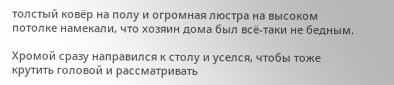толстый ковёр на полу и огромная люстра на высоком потолке намекали, что хозяин дома был всё-таки не бедным.

Хромой сразу направился к столу и уселся, чтобы тоже крутить головой и рассматривать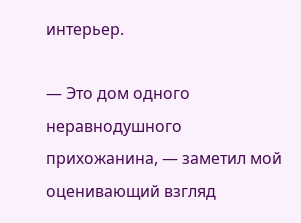интерьер.

— Это дом одного неравнодушного прихожанина, — заметил мой оценивающий взгляд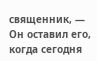священник, — Он оставил его, когда сегодня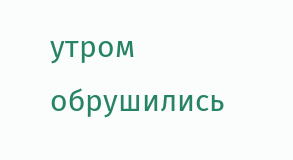утром обрушились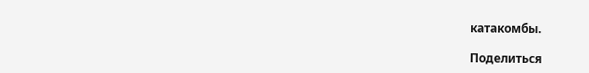катакомбы.

Поделиться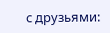с друзьями: